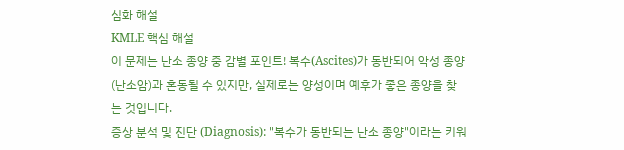심화 해설
KMLE 핵심 해설
이 문제는 난소 종양 중 감별 포인트! 복수(Ascites)가 동반되어 악성 종양(난소암)과 혼동될 수 있지만, 실제로는 양성이며 예후가 좋은 종양을 찾는 것입니다.
증상 분석 및 진단 (Diagnosis): "복수가 동반되는 난소 종양"이라는 키워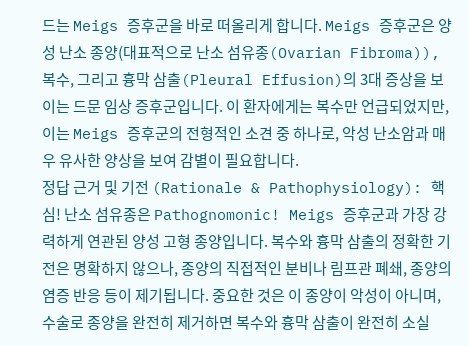드는 Meigs 증후군을 바로 떠올리게 합니다. Meigs 증후군은 양성 난소 종양(대표적으로 난소 섬유종(Ovarian Fibroma)), 복수, 그리고 흉막 삼출(Pleural Effusion)의 3대 증상을 보이는 드문 임상 증후군입니다. 이 환자에게는 복수만 언급되었지만, 이는 Meigs 증후군의 전형적인 소견 중 하나로, 악성 난소암과 매우 유사한 양상을 보여 감별이 필요합니다.
정답 근거 및 기전 (Rationale & Pathophysiology): 핵심! 난소 섬유종은 Pathognomonic! Meigs 증후군과 가장 강력하게 연관된 양성 고형 종양입니다. 복수와 흉막 삼출의 정확한 기전은 명확하지 않으나, 종양의 직접적인 분비나 림프관 폐쇄, 종양의 염증 반응 등이 제기됩니다. 중요한 것은 이 종양이 악성이 아니며, 수술로 종양을 완전히 제거하면 복수와 흉막 삼출이 완전히 소실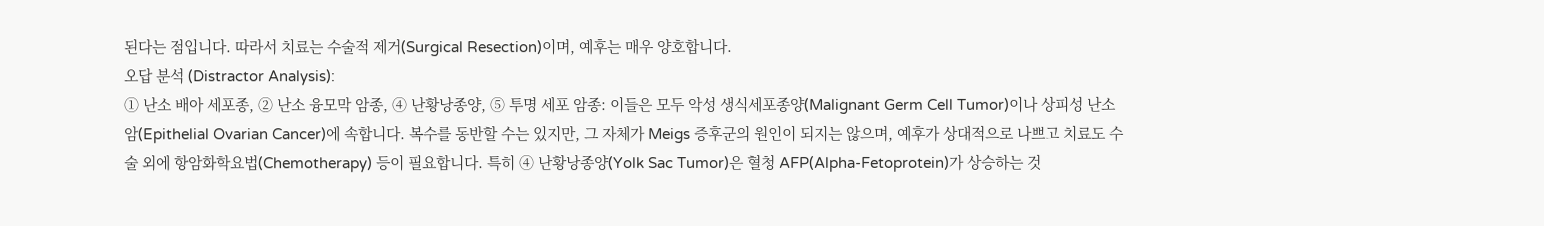된다는 점입니다. 따라서 치료는 수술적 제거(Surgical Resection)이며, 예후는 매우 양호합니다.
오답 분석 (Distractor Analysis):
① 난소 배아 세포종, ② 난소 융모막 암종, ④ 난황낭종양, ⑤ 투명 세포 암종: 이들은 모두 악성 생식세포종양(Malignant Germ Cell Tumor)이나 상피성 난소암(Epithelial Ovarian Cancer)에 속합니다. 복수를 동반할 수는 있지만, 그 자체가 Meigs 증후군의 원인이 되지는 않으며, 예후가 상대적으로 나쁘고 치료도 수술 외에 항암화학요법(Chemotherapy) 등이 필요합니다. 특히 ④ 난황낭종양(Yolk Sac Tumor)은 혈청 AFP(Alpha-Fetoprotein)가 상승하는 것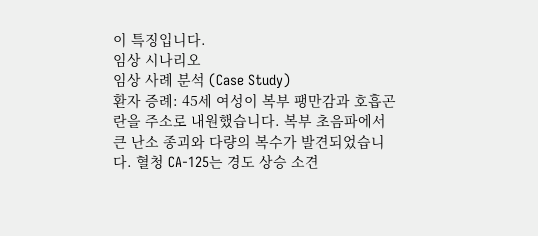이 특징입니다.
임상 시나리오
임상 사례 분석 (Case Study)
환자 증례: 45세 여성이 복부 팽만감과 호흡곤란을 주소로 내원했습니다. 복부 초음파에서 큰 난소 종괴와 다량의 복수가 발견되었습니다. 혈청 CA-125는 경도 상승 소견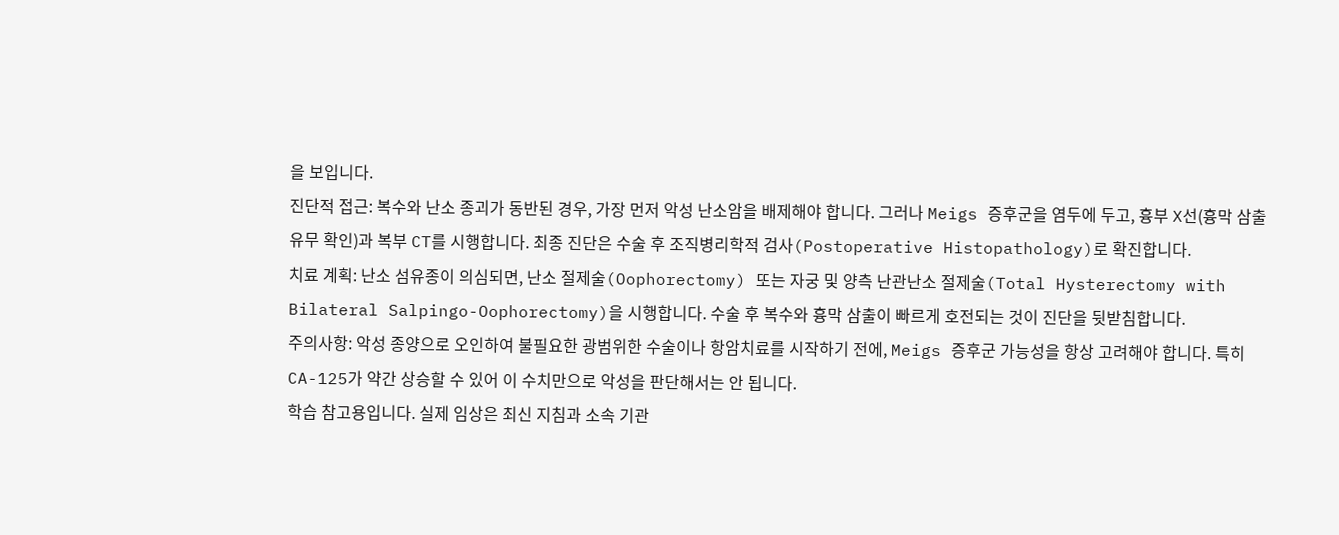을 보입니다.
진단적 접근: 복수와 난소 종괴가 동반된 경우, 가장 먼저 악성 난소암을 배제해야 합니다. 그러나 Meigs 증후군을 염두에 두고, 흉부 X선(흉막 삼출 유무 확인)과 복부 CT를 시행합니다. 최종 진단은 수술 후 조직병리학적 검사(Postoperative Histopathology)로 확진합니다.
치료 계획: 난소 섬유종이 의심되면, 난소 절제술(Oophorectomy) 또는 자궁 및 양측 난관난소 절제술(Total Hysterectomy with Bilateral Salpingo-Oophorectomy)을 시행합니다. 수술 후 복수와 흉막 삼출이 빠르게 호전되는 것이 진단을 뒷받침합니다.
주의사항: 악성 종양으로 오인하여 불필요한 광범위한 수술이나 항암치료를 시작하기 전에, Meigs 증후군 가능성을 항상 고려해야 합니다. 특히 CA-125가 약간 상승할 수 있어 이 수치만으로 악성을 판단해서는 안 됩니다.
학습 참고용입니다. 실제 임상은 최신 지침과 소속 기관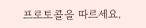프로토콜을 따르세요.